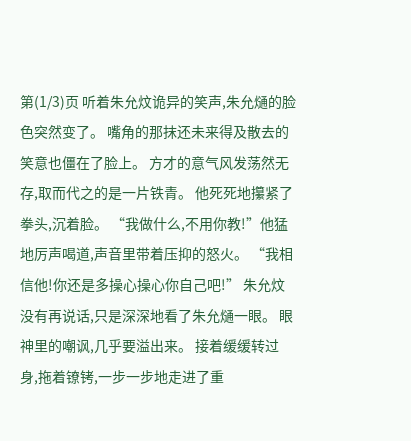第(1/3)页 听着朱允炆诡异的笑声,朱允熥的脸色突然变了。 嘴角的那抹还未来得及散去的笑意也僵在了脸上。 方才的意气风发荡然无存,取而代之的是一片铁青。 他死死地攥紧了拳头,沉着脸。 “我做什么,不用你教!”他猛地厉声喝道,声音里带着压抑的怒火。 “我相信他!你还是多操心操心你自己吧!” 朱允炆没有再说话,只是深深地看了朱允熥一眼。 眼神里的嘲讽,几乎要溢出来。 接着缓缓转过身,拖着镣铐,一步一步地走进了重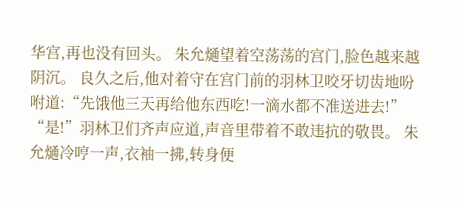华宫,再也没有回头。 朱允熥望着空荡荡的宫门,脸色越来越阴沉。 良久之后,他对着守在宫门前的羽林卫咬牙切齿地吩咐道:“先饿他三天再给他东西吃!一滴水都不准送进去!” “是!”羽林卫们齐声应道,声音里带着不敢违抗的敬畏。 朱允熥冷哼一声,衣袖一拂,转身便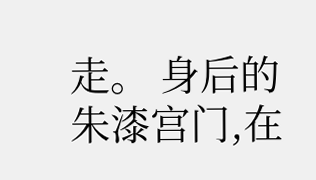走。 身后的朱漆宫门,在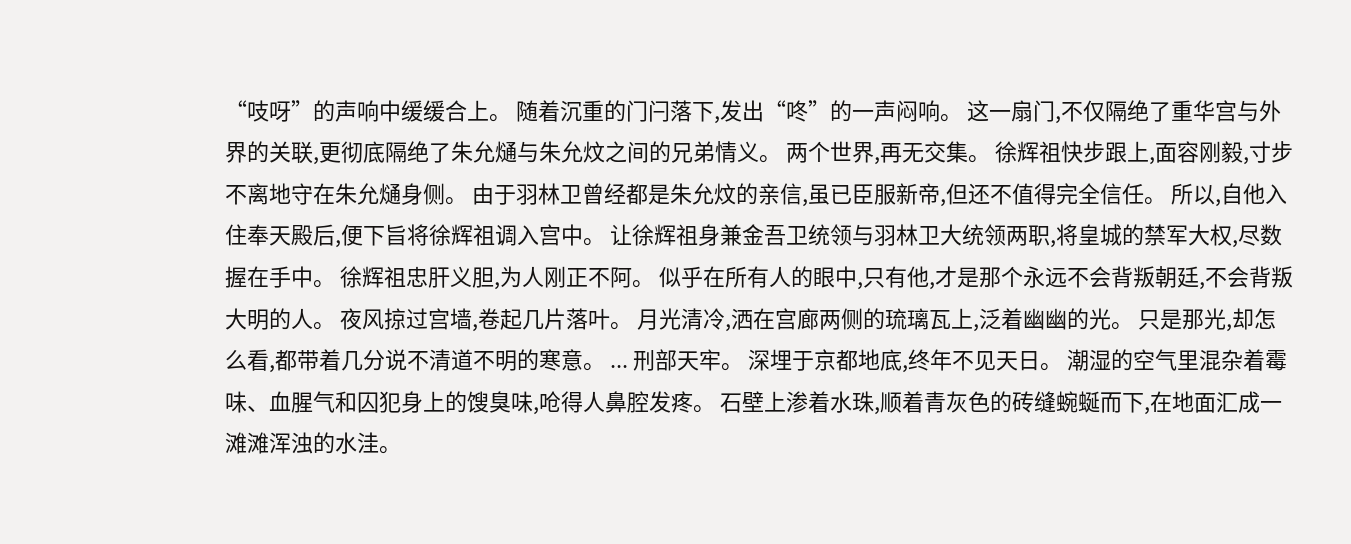“吱呀”的声响中缓缓合上。 随着沉重的门闩落下,发出“咚”的一声闷响。 这一扇门,不仅隔绝了重华宫与外界的关联,更彻底隔绝了朱允熥与朱允炆之间的兄弟情义。 两个世界,再无交集。 徐辉祖快步跟上,面容刚毅,寸步不离地守在朱允熥身侧。 由于羽林卫曾经都是朱允炆的亲信,虽已臣服新帝,但还不值得完全信任。 所以,自他入住奉天殿后,便下旨将徐辉祖调入宫中。 让徐辉祖身兼金吾卫统领与羽林卫大统领两职,将皇城的禁军大权,尽数握在手中。 徐辉祖忠肝义胆,为人刚正不阿。 似乎在所有人的眼中,只有他,才是那个永远不会背叛朝廷,不会背叛大明的人。 夜风掠过宫墙,卷起几片落叶。 月光清冷,洒在宫廊两侧的琉璃瓦上,泛着幽幽的光。 只是那光,却怎么看,都带着几分说不清道不明的寒意。 ... 刑部天牢。 深埋于京都地底,终年不见天日。 潮湿的空气里混杂着霉味、血腥气和囚犯身上的馊臭味,呛得人鼻腔发疼。 石壁上渗着水珠,顺着青灰色的砖缝蜿蜒而下,在地面汇成一滩滩浑浊的水洼。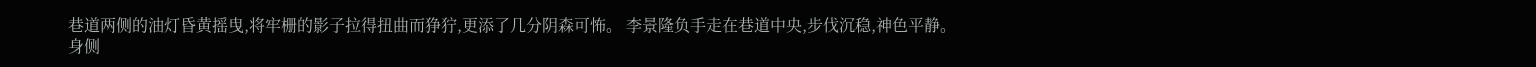巷道两侧的油灯昏黄摇曳,将牢栅的影子拉得扭曲而狰狞,更添了几分阴森可怖。 李景隆负手走在巷道中央,步伐沉稳,神色平静。 身侧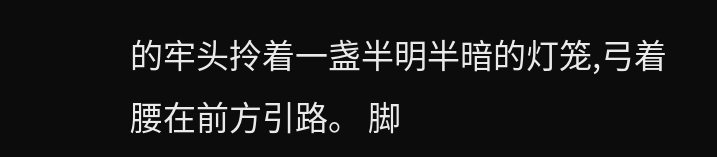的牢头拎着一盏半明半暗的灯笼,弓着腰在前方引路。 脚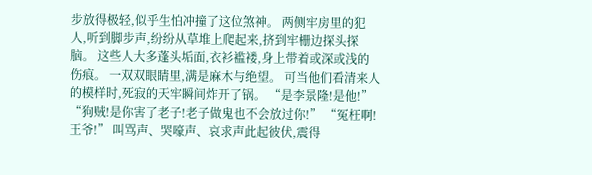步放得极轻,似乎生怕冲撞了这位煞神。 两侧牢房里的犯人,听到脚步声,纷纷从草堆上爬起来,挤到牢栅边探头探脑。 这些人大多蓬头垢面,衣衫褴褛,身上带着或深或浅的伤痕。 一双双眼睛里,满是麻木与绝望。 可当他们看清来人的模样时,死寂的天牢瞬间炸开了锅。 “是李景隆!是他!” “狗贼!是你害了老子!老子做鬼也不会放过你!” “冤枉啊!王爷!” 叫骂声、哭嚎声、哀求声此起彼伏,震得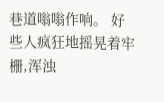巷道嗡嗡作响。 好些人疯狂地摇晃着牢栅,浑浊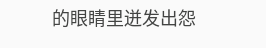的眼睛里迸发出怨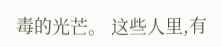毒的光芒。 这些人里,有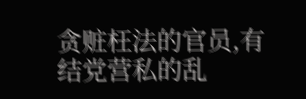贪赃枉法的官员,有结党营私的乱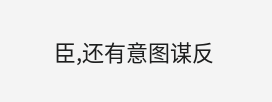臣,还有意图谋反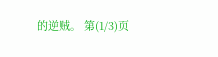的逆贼。 第(1/3)页